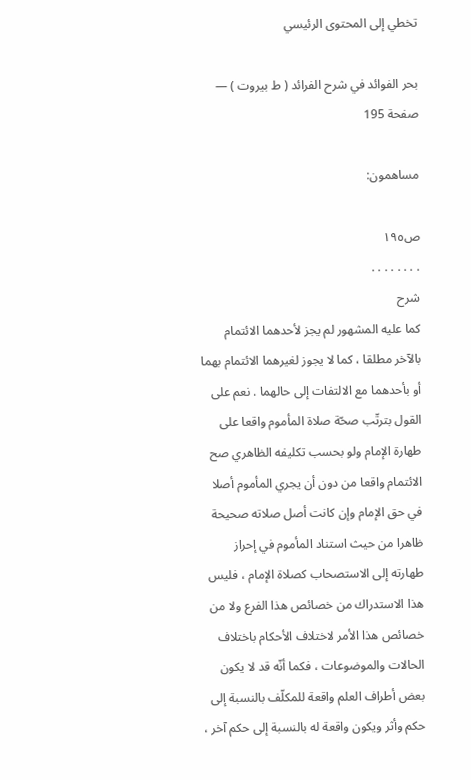تخطي إلى المحتوى الرئيسي

بحر الفوائد في شرح الفرائد ( ط بيروت ) — صفحة 195

مساهمون:

ص١٩٥
. . . . . . . .
شرح
كما عليه المشهور لم يجز لأحدهما الائتمام بالآخر مطلقا ، كما لا يجوز لغيرهما الائتمام بهما أو بأحدهما مع الالتفات إلى حالهما . نعم على القول بترتّب صحّة صلاة المأموم واقعا على طهارة الإمام ولو بحسب تكليفه الظاهري صح الائتمام واقعا من دون أن يجري المأموم أصلا في حق الإمام وإن كانت أصل صلاته صحيحة ظاهرا من حيث استناد المأموم في إحراز طهارته إلى الاستصحاب كصلاة الإمام ، فليس هذا الاستدراك من خصائص هذا الفرع ولا من خصائص هذا الأمر لاختلاف الأحكام باختلاف الحالات والموضوعات ، فكما أنّه قد لا يكون بعض أطراف العلم واقعة للمكلّف بالنسبة إلى حكم وأثر ويكون واقعة له بالنسبة إلى حكم آخر ،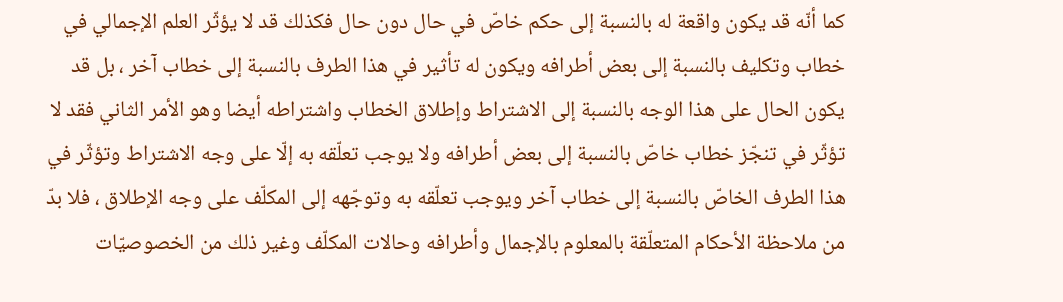كما أنّه قد يكون واقعة له بالنسبة إلى حكم خاصّ في حال دون حال فكذلك قد لا يؤثّر العلم الإجمالي في خطاب وتكليف بالنسبة إلى بعض أطرافه ويكون له تأثير في هذا الطرف بالنسبة إلى خطاب آخر ، بل قد يكون الحال على هذا الوجه بالنسبة إلى الاشتراط وإطلاق الخطاب واشتراطه أيضا وهو الأمر الثاني فقد لا تؤثّر في تنجّز خطاب خاصّ بالنسبة إلى بعض أطرافه ولا يوجب تعلّقه به إلّا على وجه الاشتراط وتؤثّر في هذا الطرف الخاصّ بالنسبة إلى خطاب آخر ويوجب تعلّقه به وتوجّهه إلى المكلّف على وجه الإطلاق ، فلا بدّ من ملاحظة الأحكام المتعلّقة بالمعلوم بالإجمال وأطرافه وحالات المكلّف وغير ذلك من الخصوصيّات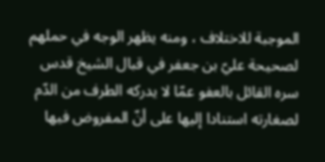الموجبة للاختلاف ، ومنه يظهر الوجه في حملهم لصحيحة عليّ بن جعفر في قبال الشيخ قدس سره القائل بالعفو عمّا لا يدركه الطرف من الدّم لصغارته استنادا إليها على أنّ المفروض فيها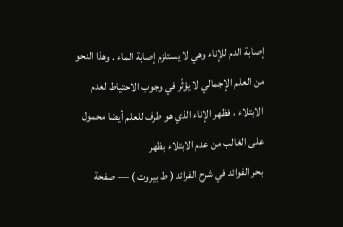إصابة الدم للإناء وهي لا يستلزم إصابة الماء . وهذا النحو من العلم الإجمالي لا يؤثّر في وجوب الاحتياط لعدم الابتلاء ، فظهر الإناء الذي هو طرف للعلم أيضا محمول على الغالب من عدم الابتلاء بظهر
بحر الفوائد في شرح الفرائد ( ط بيروت ) — صفحة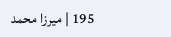195 | ميرزا محمد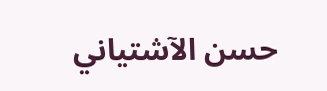حسن الآشتياني